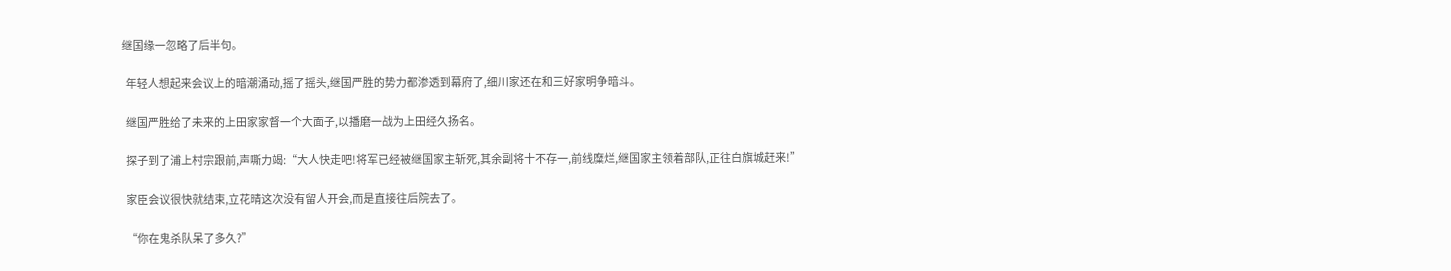继国缘一忽略了后半句。

  年轻人想起来会议上的暗潮涌动,摇了摇头,继国严胜的势力都渗透到幕府了,细川家还在和三好家明争暗斗。

  继国严胜给了未来的上田家家督一个大面子,以播磨一战为上田经久扬名。

  探子到了浦上村宗跟前,声嘶力竭:“大人快走吧!将军已经被继国家主斩死,其余副将十不存一,前线糜烂,继国家主领着部队,正往白旗城赶来!”

  家臣会议很快就结束,立花晴这次没有留人开会,而是直接往后院去了。

  “你在鬼杀队呆了多久?”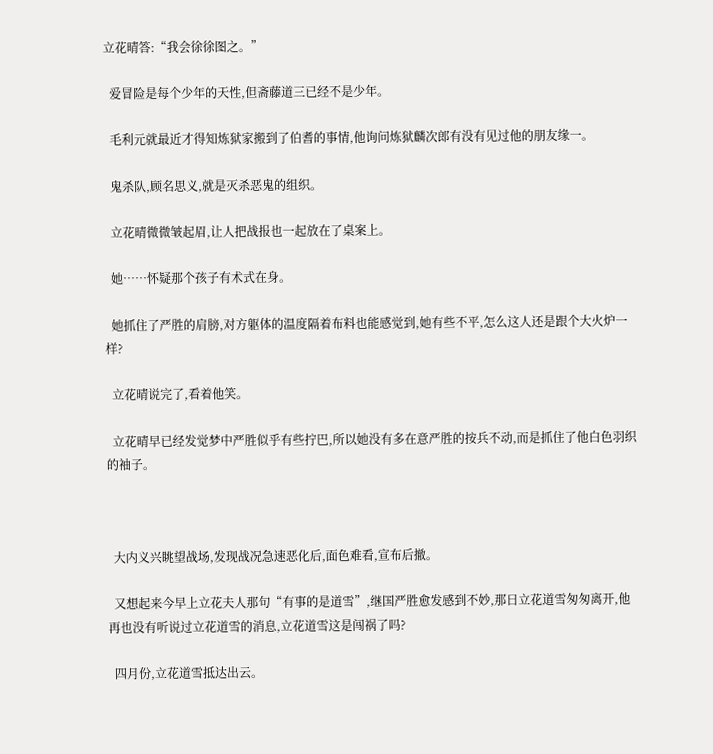立花晴答:“我会徐徐图之。”

  爱冒险是每个少年的天性,但斋藤道三已经不是少年。

  毛利元就最近才得知炼狱家搬到了伯耆的事情,他询问炼狱麟次郎有没有见过他的朋友缘一。

  鬼杀队,顾名思义,就是灭杀恶鬼的组织。

  立花晴微微皱起眉,让人把战报也一起放在了桌案上。

  她……怀疑那个孩子有术式在身。

  她抓住了严胜的肩膀,对方躯体的温度隔着布料也能感觉到,她有些不平,怎么这人还是跟个大火炉一样?

  立花晴说完了,看着他笑。

  立花晴早已经发觉梦中严胜似乎有些拧巴,所以她没有多在意严胜的按兵不动,而是抓住了他白色羽织的袖子。



  大内义兴眺望战场,发现战况急速恶化后,面色难看,宣布后撤。

  又想起来今早上立花夫人那句“有事的是道雪”,继国严胜愈发感到不妙,那日立花道雪匆匆离开,他再也没有听说过立花道雪的消息,立花道雪这是闯祸了吗?

  四月份,立花道雪抵达出云。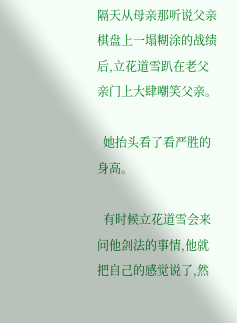隔天从母亲那听说父亲棋盘上一塌糊涂的战绩后,立花道雪趴在老父亲门上大肆嘲笑父亲。

  她抬头看了看严胜的身高。

  有时候立花道雪会来问他剑法的事情,他就把自己的感觉说了,然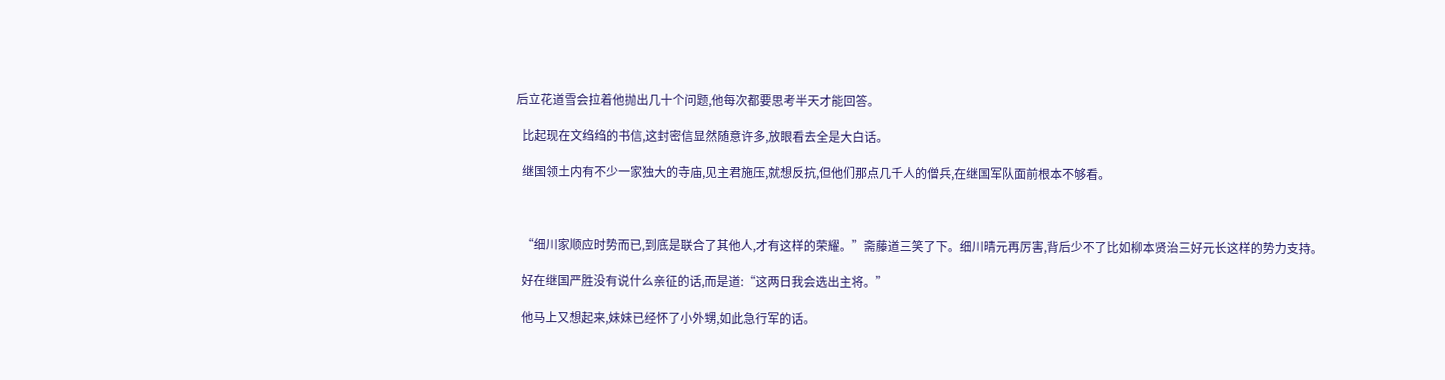后立花道雪会拉着他抛出几十个问题,他每次都要思考半天才能回答。

  比起现在文绉绉的书信,这封密信显然随意许多,放眼看去全是大白话。

  继国领土内有不少一家独大的寺庙,见主君施压,就想反抗,但他们那点几千人的僧兵,在继国军队面前根本不够看。



  “细川家顺应时势而已,到底是联合了其他人,才有这样的荣耀。”斋藤道三笑了下。细川晴元再厉害,背后少不了比如柳本贤治三好元长这样的势力支持。

  好在继国严胜没有说什么亲征的话,而是道:“这两日我会选出主将。”

  他马上又想起来,妹妹已经怀了小外甥,如此急行军的话。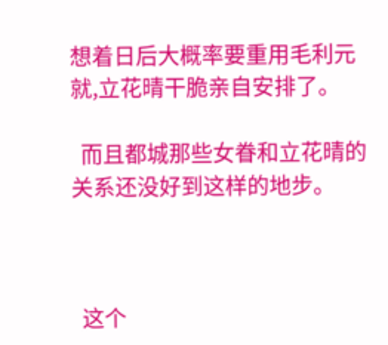想着日后大概率要重用毛利元就,立花晴干脆亲自安排了。

  而且都城那些女眷和立花晴的关系还没好到这样的地步。



  这个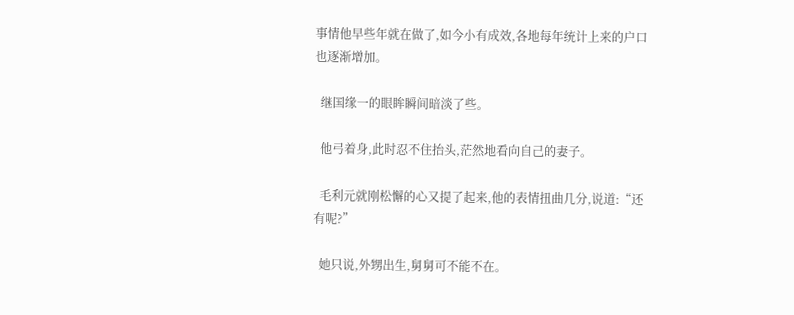事情他早些年就在做了,如今小有成效,各地每年统计上来的户口也逐渐增加。

  继国缘一的眼眸瞬间暗淡了些。

  他弓着身,此时忍不住抬头,茫然地看向自己的妻子。

  毛利元就刚松懈的心又提了起来,他的表情扭曲几分,说道:“还有呢?”

  她只说,外甥出生,舅舅可不能不在。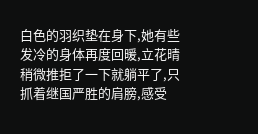白色的羽织垫在身下,她有些发冷的身体再度回暖,立花晴稍微推拒了一下就躺平了,只抓着继国严胜的肩膀,感受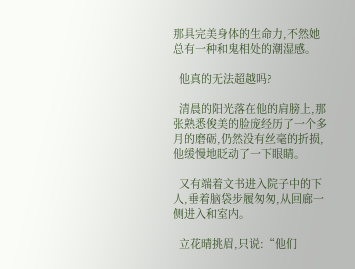那具完美身体的生命力,不然她总有一种和鬼相处的潮湿感。

  他真的无法超越吗?

  清晨的阳光落在他的肩膀上,那张熟悉俊美的脸庞经历了一个多月的磨砺,仍然没有丝毫的折损,他缓慢地眨动了一下眼睛。

  又有端着文书进入院子中的下人,垂着脑袋步履匆匆,从回廊一侧进入和室内。

  立花晴挑眉,只说:“他们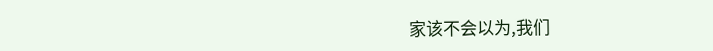家该不会以为,我们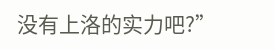没有上洛的实力吧?”